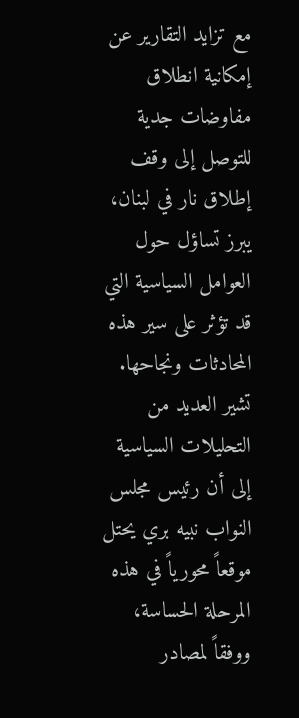مع تزايد التقارير عن إمكانية انطلاق مفاوضات جدية للتوصل إلى وقف إطلاق نار في لبنان، يبرز تساؤل حول العوامل السياسية التي قد تؤثر على سير هذه المحادثات ونجاحها.
تشير العديد من التحليلات السياسية إلى أن رئيس مجلس النواب نبيه بري يحتل موقعاً محورياً في هذه المرحلة الحساسة، ووفقاً لمصادر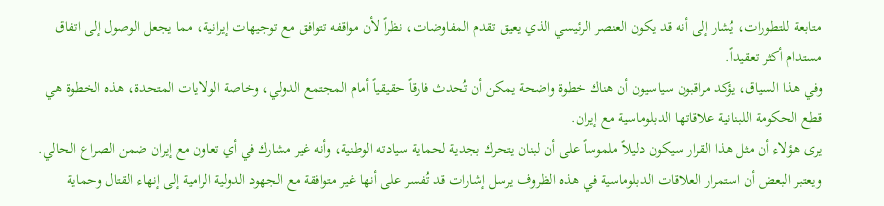متابعة للتطورات، يُشار إلى أنه قد يكون العنصر الرئيسي الذي يعيق تقدم المفاوضات، نظراً لأن مواقفه تتوافق مع توجيهات إيرانية، مما يجعل الوصول إلى اتفاق مستدام أكثر تعقيداً.
وفي هذا السياق، يؤكد مراقبون سياسيون أن هناك خطوة واضحة يمكن أن تُحدث فارقاً حقيقياً أمام المجتمع الدولي، وخاصة الولايات المتحدة، هذه الخطوة هي قطع الحكومة اللبنانية علاقاتها الدبلوماسية مع إيران.
يرى هؤلاء أن مثل هذا القرار سيكون دليلاً ملموساً على أن لبنان يتحرك بجدية لحماية سيادته الوطنية، وأنه غير مشارك في أي تعاون مع إيران ضمن الصراع الحالي.
ويعتبر البعض أن استمرار العلاقات الدبلوماسية في هذه الظروف يرسل إشارات قد تُفسر على أنها غير متوافقة مع الجهود الدولية الرامية إلى إنهاء القتال وحماية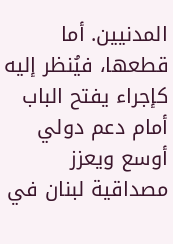المدنيين. أما قطعها، فيُنظر إليه كإجراء يفتح الباب أمام دعم دولي أوسع ويعزز مصداقية لبنان في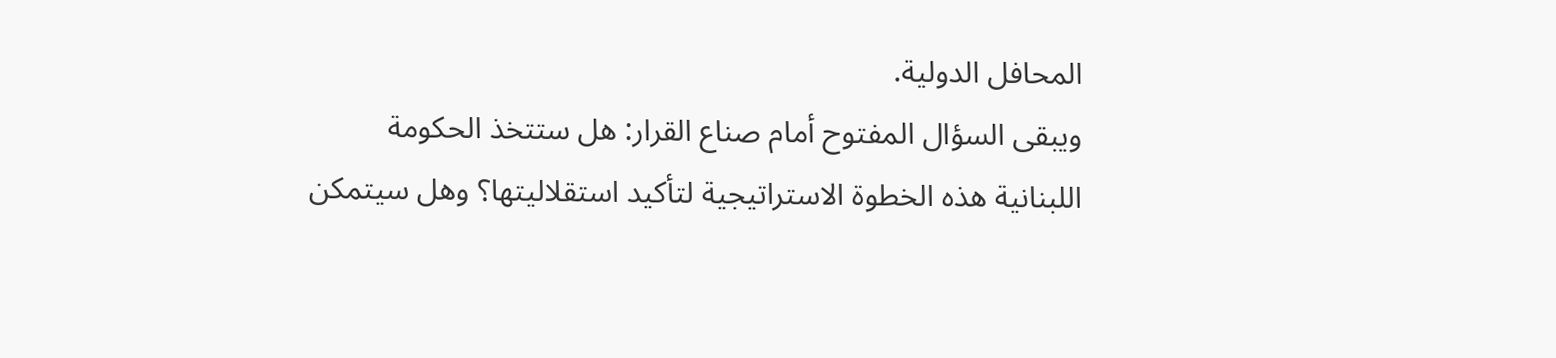المحافل الدولية.
ويبقى السؤال المفتوح أمام صناع القرار: هل ستتخذ الحكومة اللبنانية هذه الخطوة الاستراتيجية لتأكيد استقلاليتها؟ وهل سيتمكن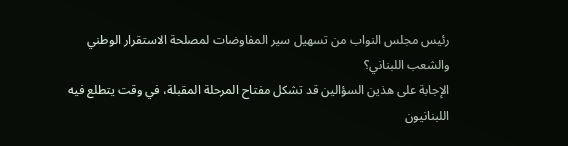رئيس مجلس النواب من تسهيل سير المفاوضات لمصلحة الاستقرار الوطني والشعب اللبناني؟
الإجابة على هذين السؤالين قد تشكل مفتاح المرحلة المقبلة، في وقت يتطلع فيه اللبنانيون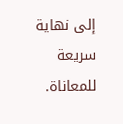إلى نهاية سريعة للمعاناة.